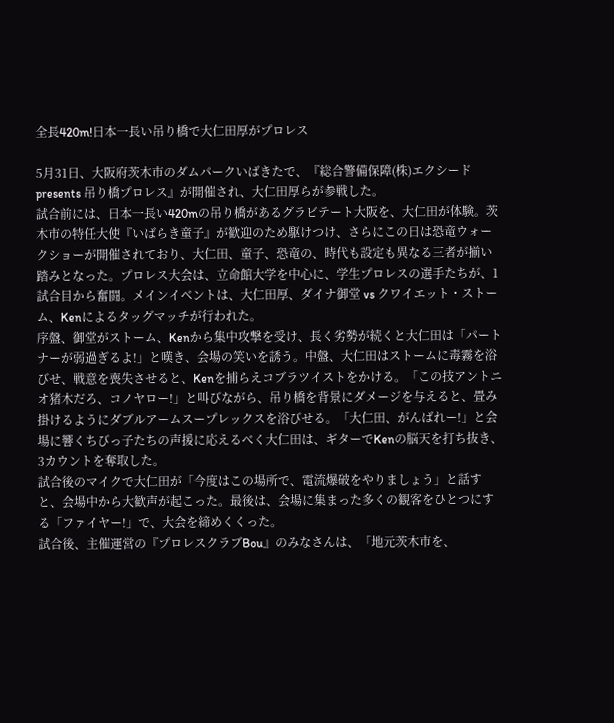全長420m!日本一長い吊り橋で大仁田厚がプロレス

5月31日、大阪府茨木市のダムパークいばきたで、『総合警備保障(株)エクシード presents 吊り橋プロレス』が開催され、大仁田厚らが参戦した。
試合前には、日本一長い420mの吊り橋があるグラビテート大阪を、大仁田が体験。茨木市の特任大使『いばらき童子』が歓迎のため駆けつけ、さらにこの日は恐竜ウォークショーが開催されており、大仁田、童子、恐竜の、時代も設定も異なる三者が揃い踏みとなった。プロレス大会は、立命館大学を中心に、学生プロレスの選手たちが、1試合目から奮闘。メインイベントは、大仁田厚、ダイナ御堂 vs クワイエット・ストーム、Kenによるタッグマッチが行われた。
序盤、御堂がストーム、Kenから集中攻撃を受け、長く劣勢が続くと大仁田は「パートナーが弱過ぎるよ!」と嘆き、会場の笑いを誘う。中盤、大仁田はストームに毒霧を浴びせ、戦意を喪失させると、Kenを捕らえコブラツイストをかける。「この技アントニオ猪木だろ、コノヤロー!」と叫びながら、吊り橋を背景にダメージを与えると、畳み掛けるようにダブルアームスープレックスを浴びせる。「大仁田、がんばれー!」と会場に響くちびっ子たちの声援に応えるべく大仁田は、ギターでKenの脳天を打ち抜き、3カウントを奪取した。
試合後のマイクで大仁田が「今度はこの場所で、電流爆破をやりましょう」と話すと、会場中から大歓声が起こった。最後は、会場に集まった多くの観客をひとつにする「ファイヤー!」で、大会を締めくくった。
試合後、主催運営の『プロレスクラブBou』のみなさんは、「地元茨木市を、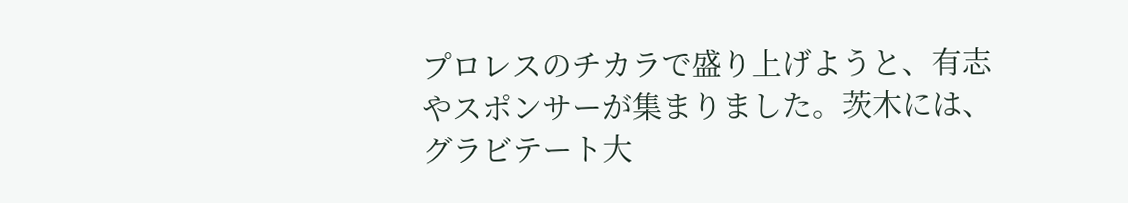プロレスのチカラで盛り上げようと、有志やスポンサーが集まりました。茨木には、グラビテート大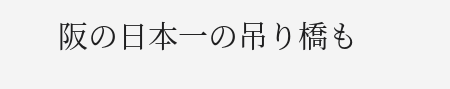阪の日本一の吊り橋も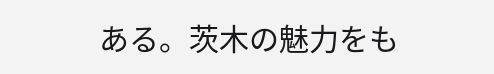ある。茨木の魅力をも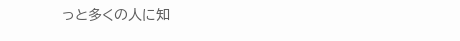っと多くの人に知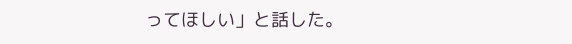ってほしい」と話した。